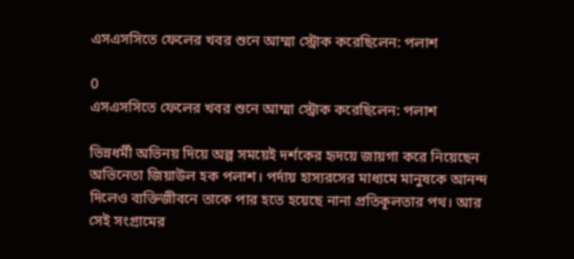এসএসসিতে ফেলের খবর শুনে আম্মা স্ট্রোক করেছিলেন: পলাশ

0
এসএসসিতে ফেলের খবর শুনে আম্মা স্ট্রোক করেছিলেন: পলাশ

ভিন্নধর্মী অভিনয় দিয়ে অল্প সময়েই দর্শকের হৃদয়ে জায়গা করে নিয়েছেন অভিনেতা জিয়াউল হক পলাশ। পর্দায় হাস্যরসের মাধ্যমে মানুষকে আনন্দ দিলেও ব্যক্তিজীবনে তাকে পার হতে হয়েছে নানা প্রতিকূলতার পথ। আর সেই সংগ্রামের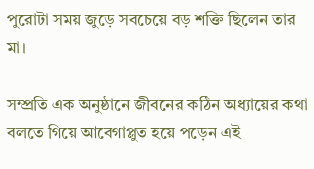পুরোটা সময় জুড়ে সবচেয়ে বড় শক্তি ছিলেন তার মা।

সম্প্রতি এক অনুষ্ঠানে জীবনের কঠিন অধ্যায়ের কথা বলতে গিয়ে আবেগাপ্লুত হয়ে পড়েন এই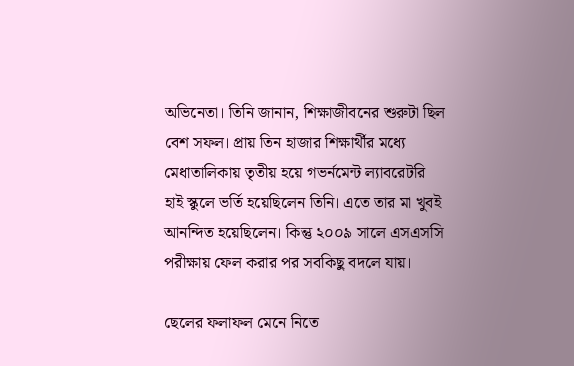অভিনেতা। তিনি জানান, শিক্ষাজীবনের শুরুটা ছিল বেশ সফল। প্রায় তিন হাজার শিক্ষার্থীর মধ্যে মেধাতালিকায় তৃতীয় হয়ে গভর্নমেন্ট ল্যাবরেটরি হাই স্কুলে ভর্তি হয়েছিলেন তিনি। এতে তার মা খুবই আনন্দিত হয়েছিলেন। কিন্তু ২০০৯ সালে এসএসসি পরীক্ষায় ফেল করার পর সবকিছু বদলে যায়।

ছেলের ফলাফল মেনে নিতে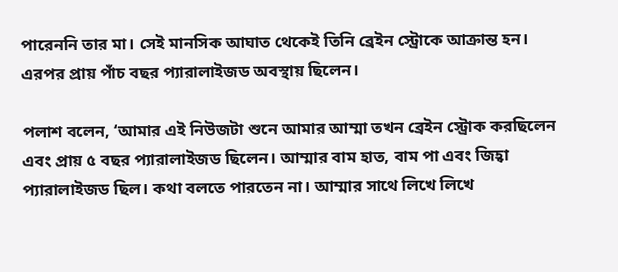পারেননি তার মা। সেই মানসিক আঘাত থেকেই তিনি ব্রেইন স্ট্রোকে আক্রান্ত হন। এরপর প্রায় পাঁচ বছর প্যারালাইজড অবস্থায় ছিলেন।

পলাশ বলেন, ‘আমার এই নিউজটা শুনে আমার আম্মা তখন ব্রেইন স্ট্রোক করছিলেন এবং প্রায় ৫ বছর প্যারালাইজড ছিলেন। আম্মার বাম হাত, বাম পা এবং জিহ্বা প্যারালাইজড ছিল। কথা বলতে পারতেন না। আম্মার সাথে লিখে লিখে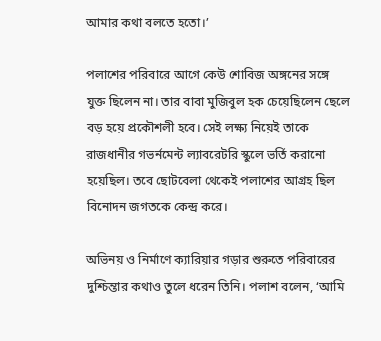আমার কথা বলতে হতো।’

পলাশের পরিবারে আগে কেউ শোবিজ অঙ্গনের সঙ্গে যুক্ত ছিলেন না। তার বাবা মুজিবুল হক চেয়েছিলেন ছেলে বড় হয়ে প্রকৌশলী হবে। সেই লক্ষ্য নিয়েই তাকে রাজধানীর গভর্নমেন্ট ল্যাবরেটরি স্কুলে ভর্তি করানো হয়েছিল। তবে ছোটবেলা থেকেই পলাশের আগ্রহ ছিল বিনোদন জগতকে কেন্দ্র করে।

অভিনয় ও নির্মাণে ক্যারিয়ার গড়ার শুরুতে পরিবারের দুশ্চিন্তার কথাও তুলে ধরেন তিনি। পলাশ বলেন, ‘আমি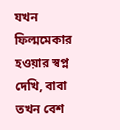যখন ফিল্মমেকার হওয়ার স্বপ্ন দেখি, বাবা তখন বেশ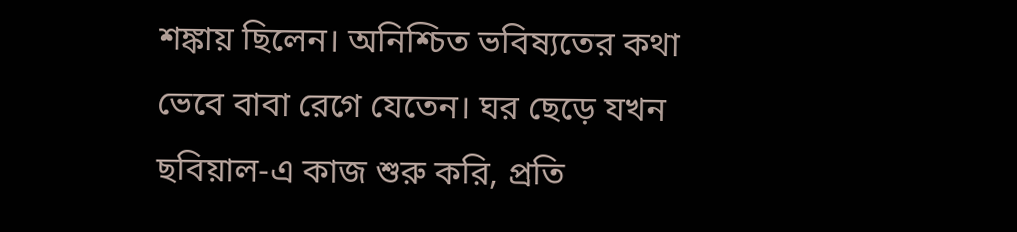শঙ্কায় ছিলেন। অনিশ্চিত ভবিষ্যতের কথা ভেবে বাবা রেগে যেতেন। ঘর ছেড়ে যখন ছবিয়াল-এ কাজ শুরু করি, প্রতি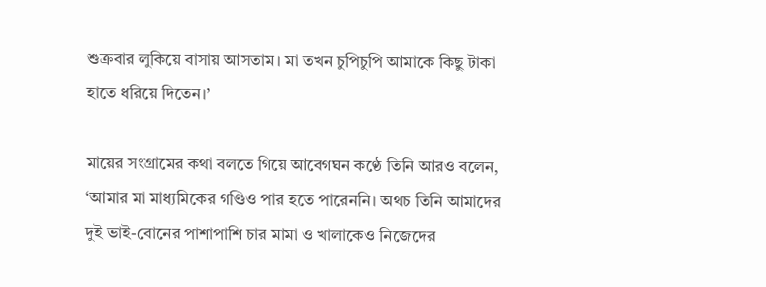শুক্রবার লুকিয়ে বাসায় আসতাম। মা তখন চুপিচুপি আমাকে কিছু টাকা হাতে ধরিয়ে দিতেন।’

মায়ের সংগ্রামের কথা বলতে গিয়ে আবেগঘন কণ্ঠে তিনি আরও বলেন, ‘আমার মা মাধ্যমিকের গণ্ডিও পার হতে পারেননি। অথচ তিনি আমাদের দুই ভাই-বোনের পাশাপাশি চার মামা ও খালাকেও নিজেদের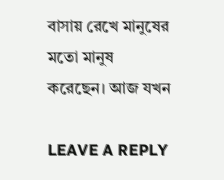বাসায় রেখে মানুষের মতো মানুষ করেছেন। আজ যখন

LEAVE A REPLY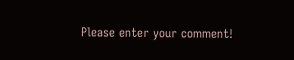Please enter your comment!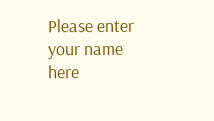Please enter your name here